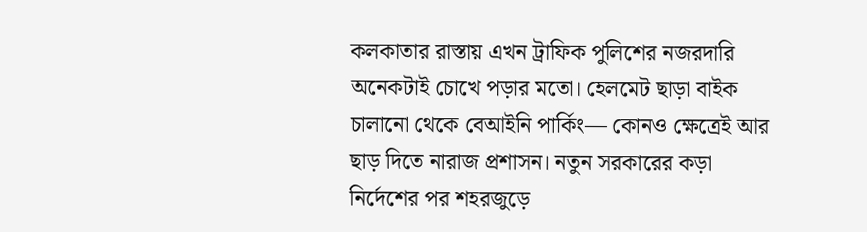কলকাতার রাস্তায় এখন ট্রাফিক পুলিশের নজরদারি অনেকটাই চোখে পড়ার মতো। হেলমেট ছাড়া বাইক চালানো থেকে বেআইনি পার্কিং— কোনও ক্ষেত্রেই আর ছাড় দিতে নারাজ প্রশাসন। নতুন সরকারের কড়া নির্দেশের পর শহরজুড়ে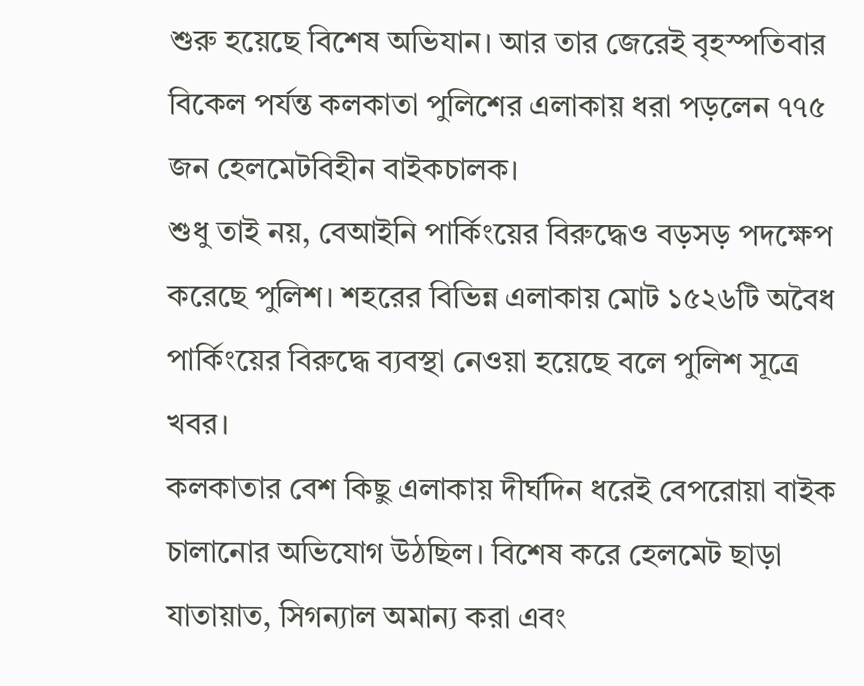শুরু হয়েছে বিশেষ অভিযান। আর তার জেরেই বৃহস্পতিবার বিকেল পর্যন্ত কলকাতা পুলিশের এলাকায় ধরা পড়লেন ৭৭৫ জন হেলমেটবিহীন বাইকচালক।
শুধু তাই নয়, বেআইনি পার্কিংয়ের বিরুদ্ধেও বড়সড় পদক্ষেপ করেছে পুলিশ। শহরের বিভিন্ন এলাকায় মোট ১৫২৬টি অবৈধ পার্কিংয়ের বিরুদ্ধে ব্যবস্থা নেওয়া হয়েছে বলে পুলিশ সূত্রে খবর।
কলকাতার বেশ কিছু এলাকায় দীর্ঘদিন ধরেই বেপরোয়া বাইক চালানোর অভিযোগ উঠছিল। বিশেষ করে হেলমেট ছাড়া যাতায়াত, সিগন্যাল অমান্য করা এবং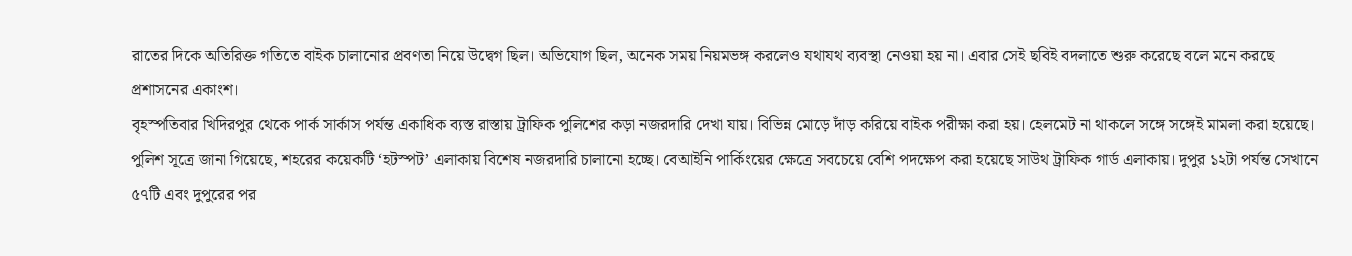রাতের দিকে অতিরিক্ত গতিতে বাইক চালানোর প্রবণতা নিয়ে উদ্বেগ ছিল। অভিযোগ ছিল, অনেক সময় নিয়মভঙ্গ করলেও যথাযথ ব্যবস্থা নেওয়া হয় না। এবার সেই ছবিই বদলাতে শুরু করেছে বলে মনে করছে প্রশাসনের একাংশ।
বৃহস্পতিবার খিদিরপুর থেকে পার্ক সার্কাস পর্যন্ত একাধিক ব্যস্ত রাস্তায় ট্রাফিক পুলিশের কড়া নজরদারি দেখা যায়। বিভিন্ন মোড়ে দাঁড় করিয়ে বাইক পরীক্ষা করা হয়। হেলমেট না থাকলে সঙ্গে সঙ্গেই মামলা করা হয়েছে।
পুলিশ সূত্রে জানা গিয়েছে, শহরের কয়েকটি ‘হটস্পট’ এলাকায় বিশেষ নজরদারি চালানো হচ্ছে। বেআইনি পার্কিংয়ের ক্ষেত্রে সবচেয়ে বেশি পদক্ষেপ করা হয়েছে সাউথ ট্রাফিক গার্ড এলাকায়। দুপুর ১২টা পর্যন্ত সেখানে ৫৭টি এবং দুপুরের পর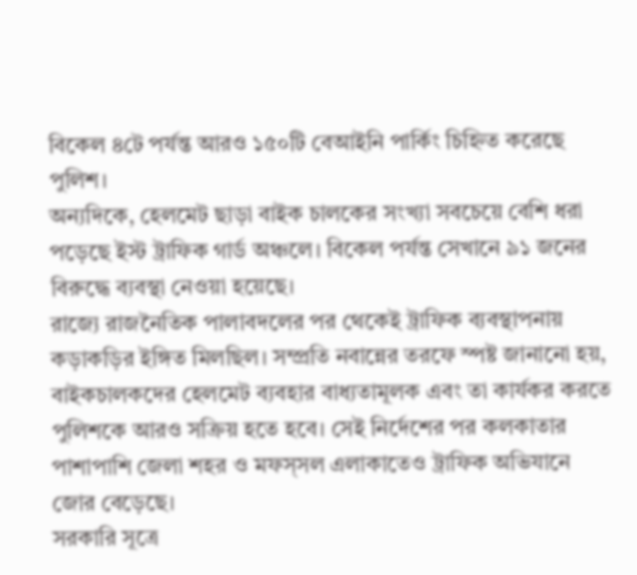বিকেল ৪টে পর্যন্ত আরও ১৫০টি বেআইনি পার্কিং চিহ্নিত করেছে পুলিশ।
অন্যদিকে, হেলমেট ছাড়া বাইক চালকের সংখ্যা সবচেয়ে বেশি ধরা পড়েছে ইস্ট ট্রাফিক গার্ড অঞ্চলে। বিকেল পর্যন্ত সেখানে ৯১ জনের বিরুদ্ধে ব্যবস্থা নেওয়া হয়েছে।
রাজ্যে রাজনৈতিক পালাবদলের পর থেকেই ট্রাফিক ব্যবস্থাপনায় কড়াকড়ির ইঙ্গিত মিলছিল। সম্প্রতি নবান্নের তরফে স্পষ্ট জানানো হয়, বাইকচালকদের হেলমেট ব্যবহার বাধ্যতামূলক এবং তা কার্যকর করতে পুলিশকে আরও সক্রিয় হতে হবে। সেই নির্দেশের পর কলকাতার পাশাপাশি জেলা শহর ও মফস্সল এলাকাতেও ট্রাফিক অভিযানে জোর বেড়েছে।
সরকারি সূত্রে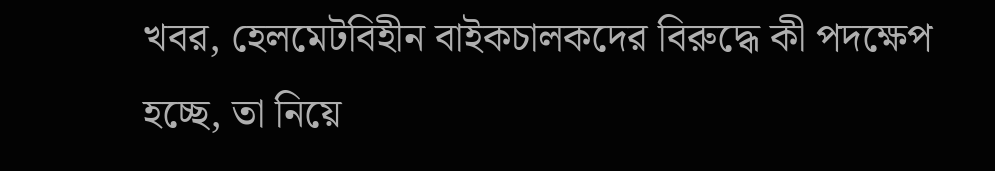খবর, হেলমেটবিহীন বাইকচালকদের বিরুদ্ধে কী পদক্ষেপ হচ্ছে, তা নিয়ে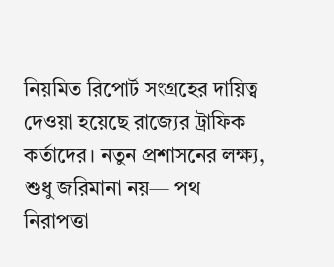নিয়মিত রিপোর্ট সংগ্রহের দায়িত্ব দেওয়া হয়েছে রাজ্যের ট্রাফিক কর্তাদের। নতুন প্রশাসনের লক্ষ্য, শুধু জরিমানা নয়— পথ নিরাপত্তা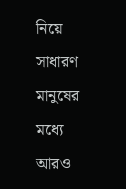নিয়ে সাধারণ মানুষের মধ্যে আরও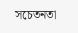সচেতনতা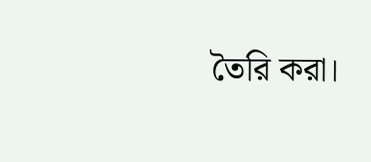তৈরি করা।